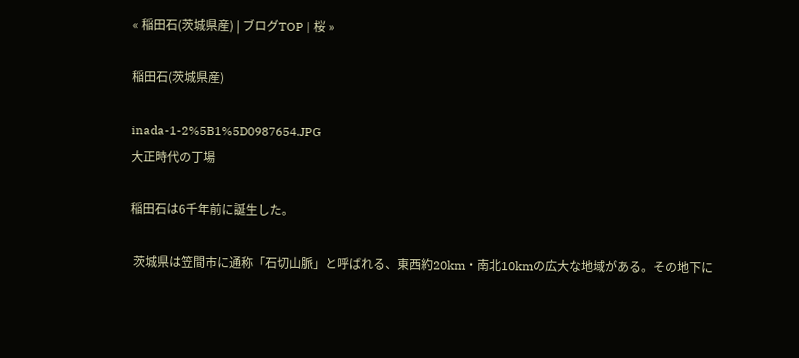« 稲田石(茨城県産) | ブログTOP | 桜 »

稲田石(茨城県産)

inada-1-2%5B1%5D0987654.JPG
大正時代の丁場

稲田石は6千年前に誕生した。

 茨城県は笠間市に通称「石切山脈」と呼ばれる、東西約20km・南北10kmの広大な地域がある。その地下に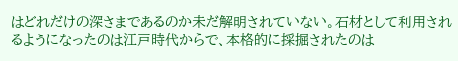はどれだけの深さまであるのか未だ解明されていない。石材として利用されるようになったのは江戸時代からで、本格的に採掘されたのは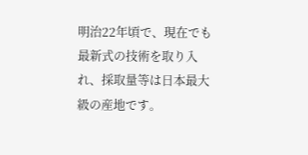明治22年頃で、現在でも最新式の技術を取り入れ、採取量等は日本最大級の産地です。